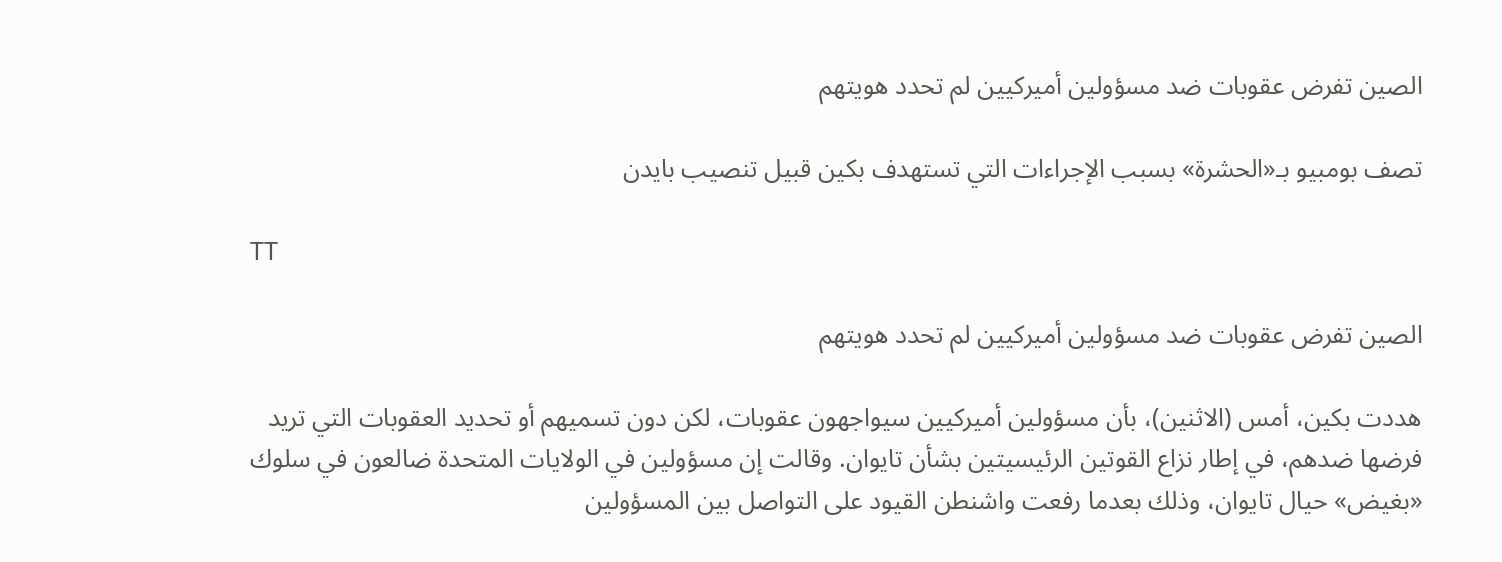الصين تفرض عقوبات ضد مسؤولين أميركيين لم تحدد هويتهم

تصف بومبيو بـ«الحشرة» بسبب الإجراءات التي تستهدف بكين قبيل تنصيب بايدن

TT

الصين تفرض عقوبات ضد مسؤولين أميركيين لم تحدد هويتهم

هددت بكين، أمس (الاثنين)، بأن مسؤولين أميركيين سيواجهون عقوبات، لكن دون تسميهم أو تحديد العقوبات التي تريد فرضها ضدهم، في إطار نزاع القوتين الرئيسيتين بشأن تايوان. وقالت إن مسؤولين في الولايات المتحدة ضالعون في سلوك «بغيض» حيال تايوان، وذلك بعدما رفعت واشنطن القيود على التواصل بين المسؤولين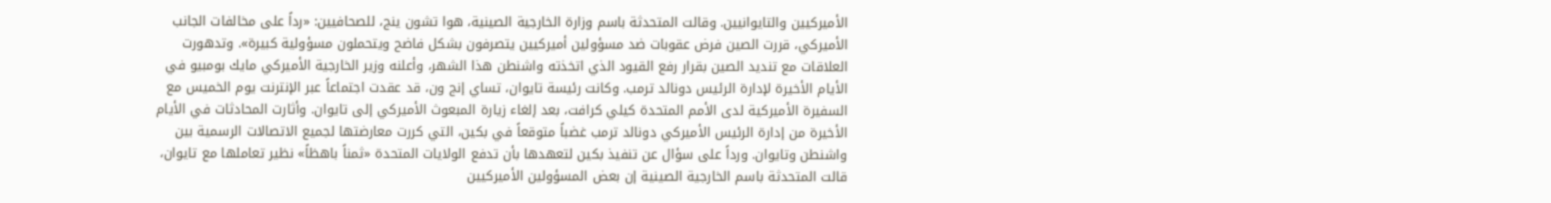الأميركيين والتايوانيين. وقالت المتحدثة باسم وزارة الخارجية الصينية، هوا تشون ينج، للصحافيين: «رداً على مخالفات الجانب الأميركي، قررت الصين فرض عقوبات ضد مسؤولين أميركيين يتصرفون بشكل فاضح ويتحملون مسؤولية كبيرة». وتدهورت العلاقات مع تنديد الصين بقرار رفع القيود الذي اتخذته واشنطن هذا الشهر، وأعلنه وزير الخارجية الأميركي مايك بومبيو في الأيام الأخيرة لإدارة الرئيس دونالد ترمب. وكانت رئيسة تايوان، تساي إنج ون، قد عقدت اجتماعاً عبر الإنترنت يوم الخميس مع السفيرة الأميركية لدى الأمم المتحدة كيلي كرافت، بعد إلغاء زيارة المبعوث الأميركي إلى تايوان. وأثارت المحادثات في الأيام الأخيرة من إدارة الرئيس الأميركي دونالد ترمب غضباً متوقعاً في بكين، التي كررت معارضتها لجميع الاتصالات الرسمية بين واشنطن وتايوان. ورداً على سؤال عن تنفيذ بكين لتعهدها بأن تدفع الولايات المتحدة «ثمناً باهظاً» نظير تعاملها مع تايوان، قالت المتحدثة باسم الخارجية الصينية إن بعض المسؤولين الأميركيين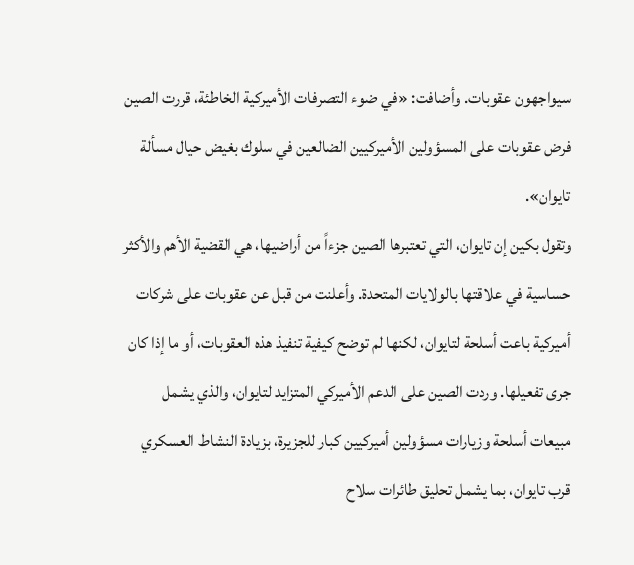سيواجهون عقوبات. وأضافت: «في ضوء التصرفات الأميركية الخاطئة، قررت الصين فرض عقوبات على المسؤولين الأميركيين الضالعين في سلوك بغيض حيال مسألة تايوان».
وتقول بكين إن تايوان، التي تعتبرها الصين جزءاً من أراضيها، هي القضية الأهم والأكثر حساسية في علاقتها بالولايات المتحدة. وأعلنت من قبل عن عقوبات على شركات أميركية باعت أسلحة لتايوان، لكنها لم توضح كيفية تنفيذ هذه العقوبات، أو ما إذا كان جرى تفعيلها. وردت الصين على الدعم الأميركي المتزايد لتايوان، والذي يشمل مبيعات أسلحة وزيارات مسؤولين أميركيين كبار للجزيرة، بزيادة النشاط العسكري قرب تايوان، بما يشمل تحليق طائرات سلاح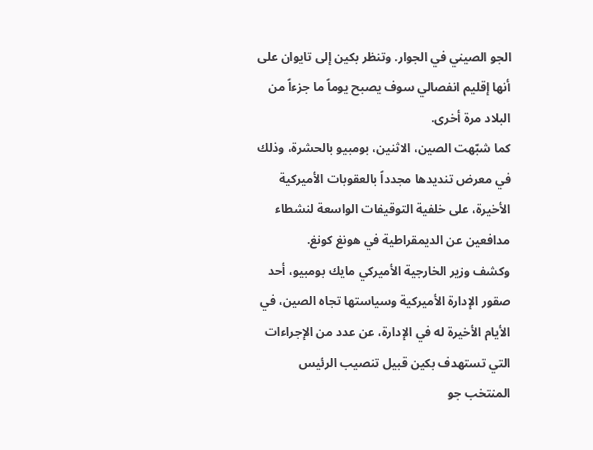الجو الصيني في الجوار. وتنظر بكين إلى تايوان على أنها إقليم انفصالي سوف يصبح يوماً ما جزءاً من البلاد مرة أخرى.
كما شبّهت الصين، الاثنين، بومبيو بالحشرة، وذلك في معرض تنديدها مجدداً بالعقوبات الأميركية الأخيرة، على خلفية التوقيفات الواسعة لنشطاء مدافعين عن الديمقراطية في هونغ كونغ.
وكشف وزير الخارجية الأميركي مايك بومبيو، أحد صقور الإدارة الأميركية وسياستها تجاه الصين، في الأيام الأخيرة له في الإدارة، عن عدد من الإجراءات التي تستهدف بكين قبيل تنصيب الرئيس المنتخب جو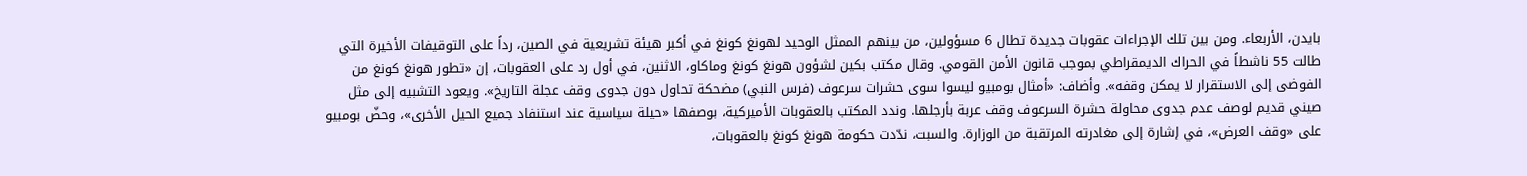بايدن، الأربعاء. ومن بين تلك الإجراءات عقوبات جديدة تطال 6 مسؤولين، من بينهم الممثل الوحيد لهونغ كونغ في أكبر هيئة تشريعية في الصين، رداً على التوقيفات الأخيرة التي طالت 55 ناشطاً في الحراك الديمقراطي بموجب قانون الأمن القومي. وقال مكتب بكين لشؤون هونغ كونغ وماكاو، الاثنين، في أول رد على العقوبات، إن «تطور هونغ كونغ من الفوضى إلى الاستقرار لا يمكن وقفه». وأضاف: «أمثال بومبيو ليسوا سوى حشرات سرعوف (فرس النبي) مضحكة تحاول دون جدوى وقف عجلة التاريخ». ويعود التشبيه إلى مثل صيني قديم لوصف عدم جدوى محاولة حشرة السرعوف وقف عربة بأرجلها. وندد المكتب بالعقوبات الأميركية، بوصفها «حيلة سياسية عند استنفاد جميع الحيل الأخرى»، وحضّ بومبيو على «وقف العرض»، في إشارة إلى مغادرته المرتقبة من الوزارة. والسبت، ندّدت حكومة هونغ كونغ بالعقوبات،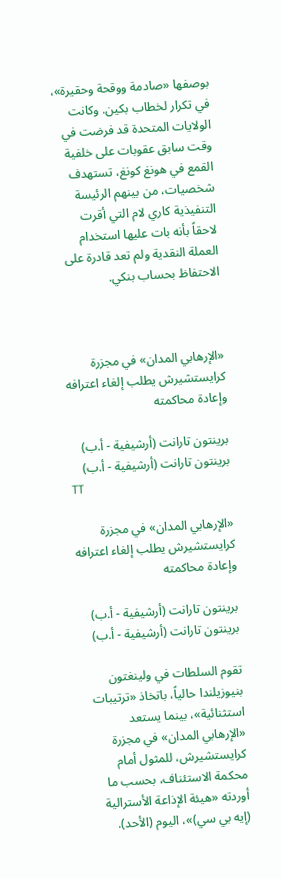بوصفها «صادمة ووقحة وحقيرة»، في تكرار لخطاب بكين. وكانت الولايات المتحدة قد فرضت في وقت سابق عقوبات على خلفية القمع في هونغ كونغ، تستهدف شخصيات، من بينهم الرئيسة التنفيذية كاري لام التي أقرت لاحقاً بأنه بات عليها استخدام العملة النقدية ولم تعد قادرة على الاحتفاظ بحساب بنكي.



«الإرهابي المدان» في مجزرة كرايستشيرش يطلب إلغاء اعترافه وإعادة محاكمته

برينتون تارانت (أرشيفية - أ.ب)
برينتون تارانت (أرشيفية - أ.ب)
TT

«الإرهابي المدان» في مجزرة كرايستشيرش يطلب إلغاء اعترافه وإعادة محاكمته

برينتون تارانت (أرشيفية - أ.ب)
برينتون تارانت (أرشيفية - أ.ب)

تقوم السلطات في ولينغتون بنيوزيلندا حالياً، باتخاذ «ترتيبات استثنائية»، بينما يستعد «الإرهابي المدان» في مجزرة كرايستشيرش، للمثول أمام محكمة الاستئناف، بحسب ما أوردته «هيئة الإذاعة الأسترالية (إيه بي سي)»، اليوم (الأحد).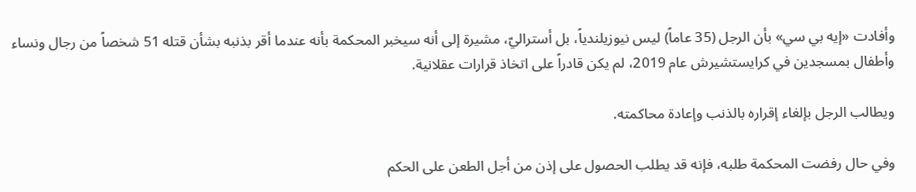وأفادت «إيه بي سي» بأن الرجل (35 عاماً) ليس نيوزيلندياً، بل أستراليّ، مشيرة إلى أنه سيخبر المحكمة بأنه عندما أقر بذنبه بشأن قتله 51 شخصاً من رجال ونساء وأطفال بمسجدين في كرايستشيرش عام 2019، لم يكن قادراً على اتخاذ قرارات عقلانية.

ويطالب الرجل بإلغاء إقراره بالذنب وإعادة محاكمته.

وفي حال رفضت المحكمة طلبه، فإنه قد يطلب الحصول على إذن من أجل الطعن على الحكم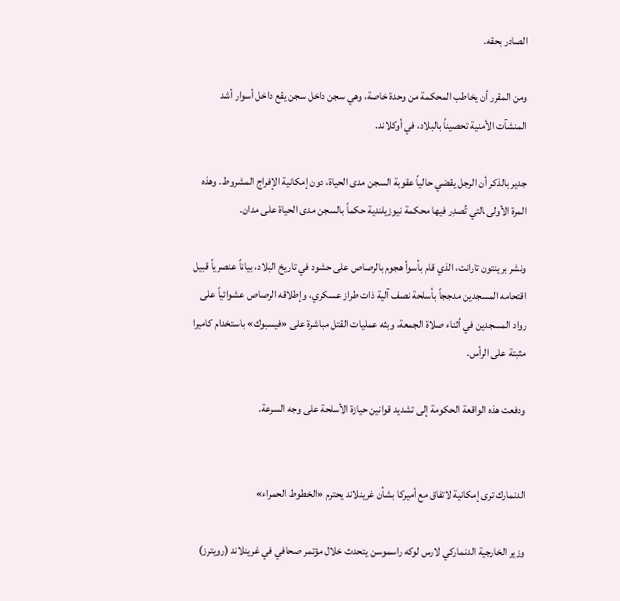الصادر بحقه.

ومن المقرر أن يخاطب المحكمة من وحدة خاصة، وهي سجن داخل سجن يقع داخل أسوار أشد المنشآت الأمنية تحصيناً بالبلاد، في أوكلاند.

جدير بالذكر أن الرجل يقضي حالياً عقوبة السجن مدى الحياة، دون إمكانية الإفراج المشروط. وهذه المرة الأولى ‍التي تُصدِر فيها محكمة نيوزيلندية حكماً بالسجن مدى الحياة على مدان.

ونشر ‌برينتون تارانت، الذي قام بأسوأ هجوم بالرصاص على حشود في تاريخ البلاد، بياناً عنصرياً قبيل اقتحامه المسجدين مدججاً بأسلحة نصف آلية ذات طراز عسكري، وإطلاقه الرصاص عشوائياً على رواد المسجدين في أثناء صلاة الجمعة، وبثه عمليات القتل مباشرة على «فيسبوك» باستخدام كاميرا مثبتة على الرأس.

ودفعت هذه الواقعة الحكومة إلى تشديد قوانين حيازة الأسلحة ‌على وجه السرعة.


الدنمارك ترى إمكانية لاتفاق مع أميركا بشأن غرينلاند يحترم «الخطوط الحمراء»

وزير الخارجية الدنماركي لارس لوكه راسموسن يتحدث خلال مؤتمر صحافي في غرينلاند (رويترز)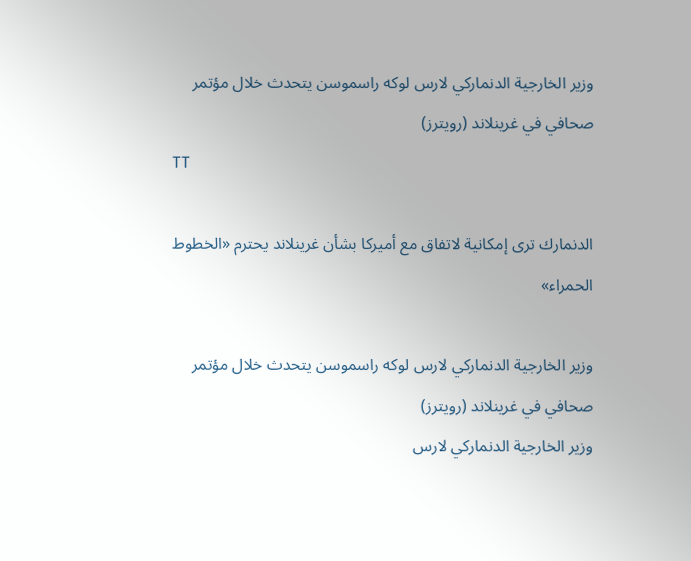وزير الخارجية الدنماركي لارس لوكه راسموسن يتحدث خلال مؤتمر صحافي في غرينلاند (رويترز)
TT

الدنمارك ترى إمكانية لاتفاق مع أميركا بشأن غرينلاند يحترم «الخطوط الحمراء»

وزير الخارجية الدنماركي لارس لوكه راسموسن يتحدث خلال مؤتمر صحافي في غرينلاند (رويترز)
وزير الخارجية الدنماركي لارس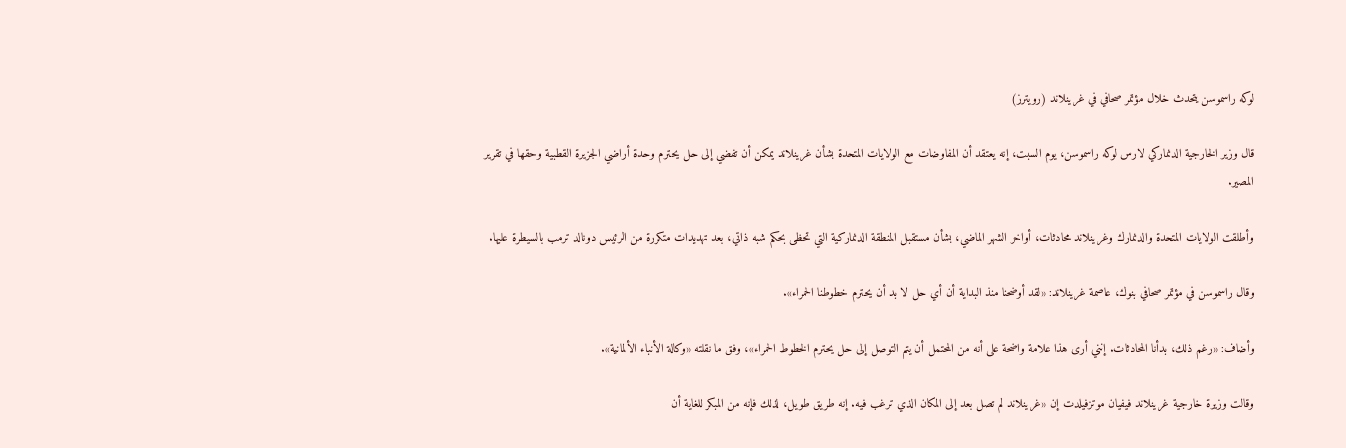لوكه راسموسن يتحدث خلال مؤتمر صحافي في غرينلاند (رويترز)

قال وزير الخارجية الدنماركي لارس لوكه راسموسن، يوم السبت، إنه يعتقد أن المفاوضات مع الولايات المتحدة بشأن غرينلاند يمكن أن تفضي إلى حل يحترم وحدة أراضي الجزيرة القطبية وحقها في تقرير المصير.

وأطلقت الولايات المتحدة والدنمارك وغرينلاند محادثات، أواخر الشهر الماضي، بشأن مستقبل المنطقة الدنماركية التي تحظى بحكم شبه ذاتي، بعد تهديدات متكررة من الرئيس دونالد ترمب بالسيطرة عليها.

وقال راسموسن في مؤتمر صحافي بنوك، عاصمة غرينلاند: «لقد أوضحنا منذ البداية أن أي حل لا بد أن يحترم خطوطنا الحمراء».

وأضاف: «رغم ذلك، بدأنا المحادثات. إنني أرى هذا علامة واضحة على أنه من المحتمل أن يتم التوصل إلى حل يحترم الخطوط الحمراء»، وفق ما نقلته «وكالة الأنباء الألمانية».

وقالت وزيرة خارجية غرينلاند فيفيان موتزفيلدت إن «غرينلاند لم تصل بعد إلى المكان الذي ترغب فيه. إنه طريق طويل، لذلك فإنه من المبكر للغاية أن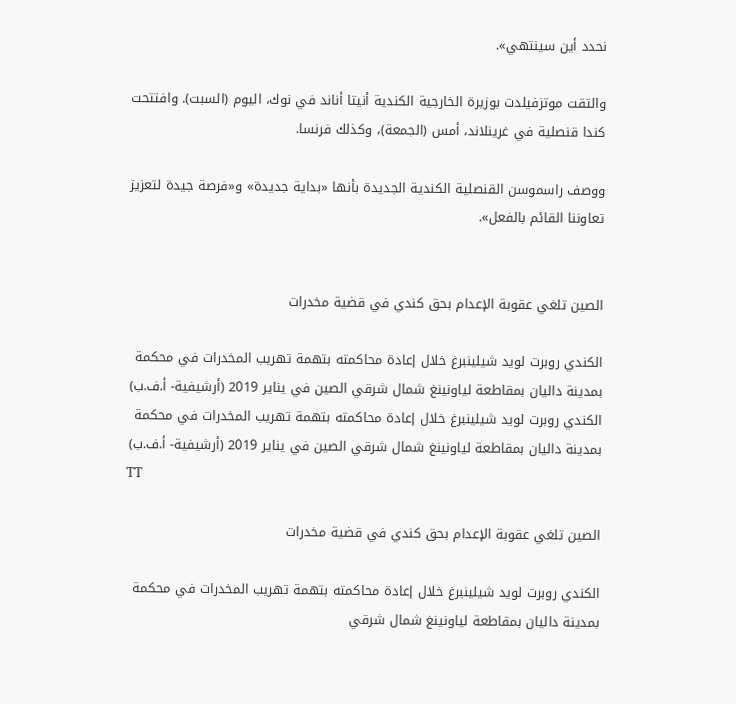نحدد أين سينتهي».

والتقت موتزفيلدت بوزيرة الخارجية الكندية أنيتا أناند في نوك، اليوم (السبت). وافتتحت كندا قنصلية في غرينلاند، أمس (الجمعة)، وكذلك فرنسا.

ووصف راسموسن القنصلية الكندية الجديدة بأنها «بداية جديدة» و«فرصة جيدة لتعزيز تعاوننا القائم بالفعل».


الصين تلغي عقوبة الإعدام بحق كندي في قضية مخدرات

الكندي روبرت لويد شيلينبرغ خلال إعادة محاكمته بتهمة تهريب المخدرات في محكمة بمدينة داليان بمقاطعة لياونينغ شمال شرقي الصين في يناير 2019 (أرشيفية- أ.ف.ب)
الكندي روبرت لويد شيلينبرغ خلال إعادة محاكمته بتهمة تهريب المخدرات في محكمة بمدينة داليان بمقاطعة لياونينغ شمال شرقي الصين في يناير 2019 (أرشيفية- أ.ف.ب)
TT

الصين تلغي عقوبة الإعدام بحق كندي في قضية مخدرات

الكندي روبرت لويد شيلينبرغ خلال إعادة محاكمته بتهمة تهريب المخدرات في محكمة بمدينة داليان بمقاطعة لياونينغ شمال شرقي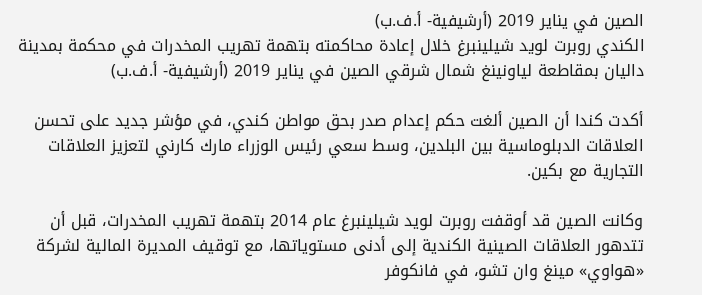الصين في يناير 2019 (أرشيفية- أ.ف.ب)
الكندي روبرت لويد شيلينبرغ خلال إعادة محاكمته بتهمة تهريب المخدرات في محكمة بمدينة داليان بمقاطعة لياونينغ شمال شرقي الصين في يناير 2019 (أرشيفية- أ.ف.ب)

أكدت كندا أن الصين ألغت حكم إعدام صدر بحق مواطن كندي، في مؤشر جديد على تحسن العلاقات الدبلوماسية بين البلدين، وسط سعي رئيس الوزراء مارك كارني لتعزيز العلاقات التجارية مع بكين.

وكانت الصين قد أوقفت روبرت لويد شيلينبرغ عام 2014 بتهمة تهريب المخدرات، قبل أن تتدهور العلاقات الصينية الكندية إلى أدنى مستوياتها، مع توقيف المديرة المالية لشركة «هواوي» مينغ وان تشو، في فانكوفر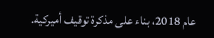عام 2018، بناء على مذكرة توقيف أميركية.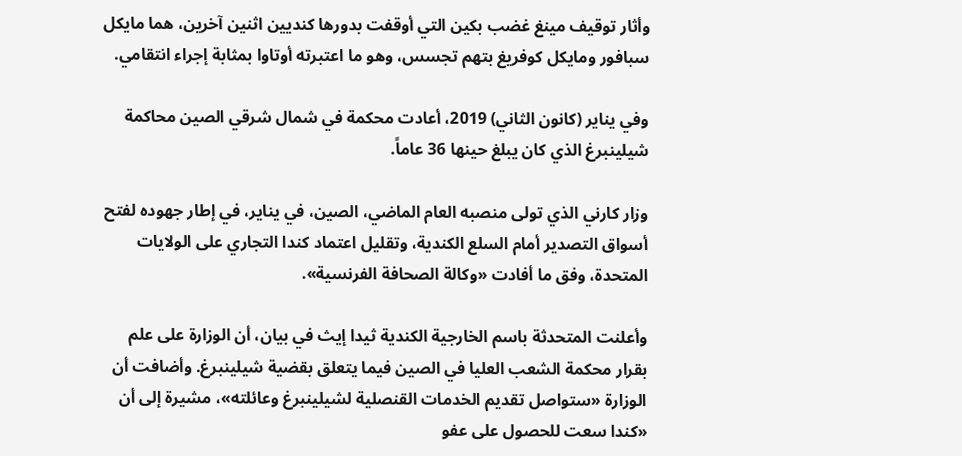وأثار توقيف مينغ غضب بكين التي أوقفت بدورها كنديين اثنين آخرين، هما مايكل سبافور ومايكل كوفريغ بتهم تجسس، وهو ما اعتبرته أوتاوا بمثابة إجراء انتقامي.

وفي يناير (كانون الثاني) 2019، أعادت محكمة في شمال شرقي الصين محاكمة شيلينبرغ الذي كان يبلغ حينها 36 عاماً.

وزار كارني الذي تولى منصبه العام الماضي، الصين، في يناير، في إطار جهوده لفتح أسواق التصدير أمام السلع الكندية، وتقليل اعتماد كندا التجاري على الولايات المتحدة، وفق ما أفادت «وكالة الصحافة الفرنسية».

وأعلنت المتحدثة باسم الخارجية الكندية ثيدا إيث في بيان، أن الوزارة على علم بقرار محكمة الشعب العليا في الصين فيما يتعلق بقضية شيلينبرغ. وأضافت أن الوزارة «ستواصل تقديم الخدمات القنصلية لشيلينبرغ وعائلته»، مشيرة إلى أن «كندا سعت للحصول على عفو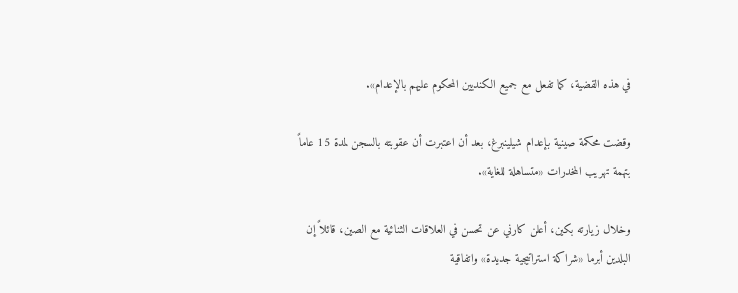في هذه القضية، كما تفعل مع جميع الكنديين المحكوم عليهم بالإعدام».

وقضت محكمة صينية بإعدام شيلينبرغ، بعد أن اعتبرت أن عقوبته بالسجن لمدة 15 عاماً بتهمة تهريب المخدرات «متساهلة للغاية».

وخلال زيارته بكين، أعلن كارني عن تحسن في العلاقات الثنائية مع الصين، قائلاً إن البلدين أبرما «شراكة استراتيجية جديدة» واتفاقية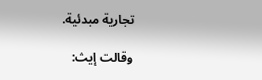تجارية مبدئية.

وقالت إيث: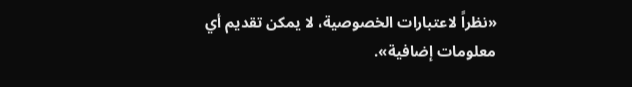«نظراً لاعتبارات الخصوصية، لا يمكن تقديم أي معلومات إضافية».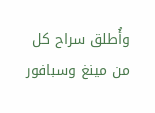وأُطلق سراح كل من مينغ وسبافور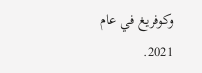وكوفريغ في عام 2021.